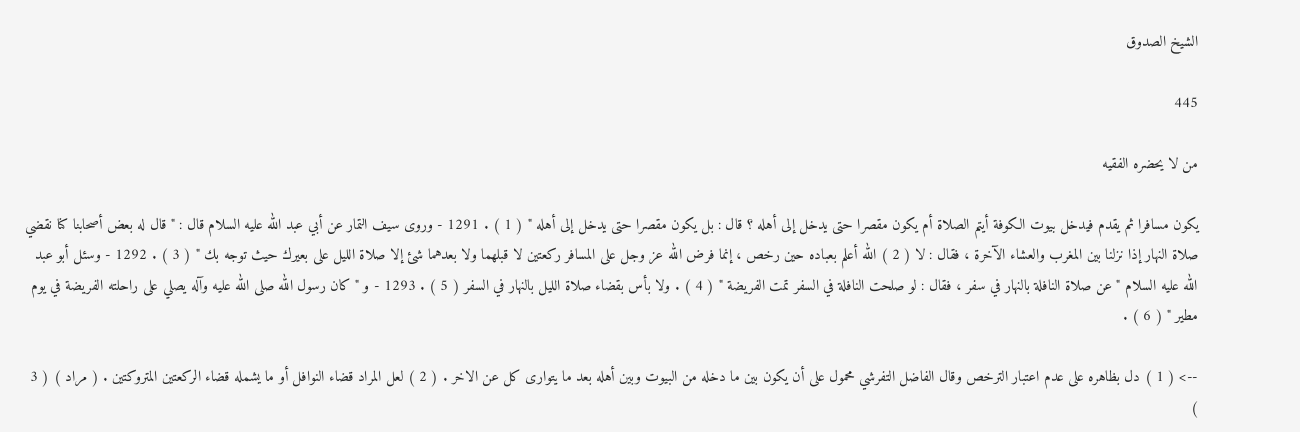الشيخ الصدوق

445

من لا يحضره الفقيه

يكون مسافرا ثم يقدم فيدخل بيوت الكوفة أيتم الصلاة أم يكون مقصرا حتى يدخل إلى أهله ؟ قال : بل يكون مقصرا حتى يدخل إلى أهله " ( 1 ) . 1291 - وروى سيف التمار عن أبي عبد الله عليه السلام قال : " قال له بعض أصحابنا كنا نقضي صلاة النهار إذا نزلنا بين المغرب والعشاء الآخرة ، فقال : لا ( 2 ) الله أعلم بعباده حين رخص ، إنما فرض الله عز وجل على المسافر ركعتين لا قبلهما ولا بعدهما شئ إلا صلاة الليل على بعيرك حيث توجه بك " ( 3 ) . 1292 - وسئل أبو عبد الله عليه السلام " عن صلاة النافلة بالنهار في سفر ، فقال : لو صلحت النافلة في السفر تمت الفريضة " ( 4 ) . ولا بأس بقضاء صلاة الليل بالنهار في السفر ( 5 ) . 1293 - و " كان رسول الله صلى الله عليه وآله يصلي على راحلته الفريضة في يوم مطير " ( 6 ) .

--> ( 1 ) دل بظاهره على عدم اعتبار الترخص وقال الفاضل التفرشي محمول على أن يكون بين ما دخله من البيوت وبين أهله بعد ما يتوارى كل عن الاخر . ( 2 ) لعل المراد قضاء النوافل أو ما يشمله قضاء الركعتين المتروكتين . ( مراد ) ( 3 )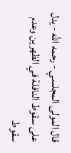قال المولى المجلسي - رحمه الله - يدل على سقوط النافلة في الظهرين وعدم سقوط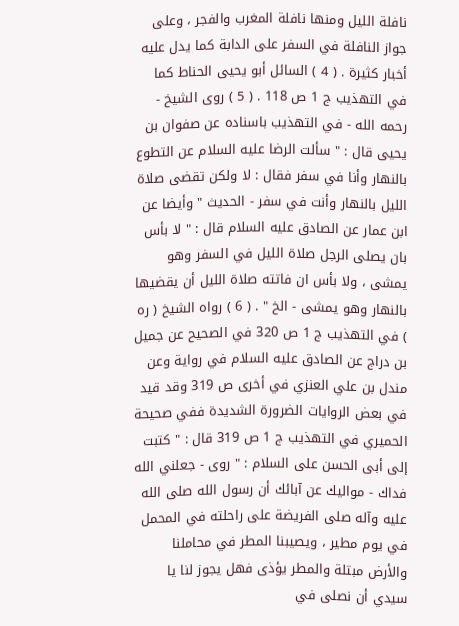نافلة الليل ومنها نافلة المغرب والفجر ، وعلى جواز النافلة في السفر على الدابة كما يدل عليه أخبار كثيرة . ( 4 ) السائل أبو يحيى الحناط كما في التهذيب ج 1 ص 118 . ( 5 ) روى الشيخ - رحمه الله - في التهذيب باسناده عن صفوان بن يحيى قال : " سألت الرضا عليه السلام عن التطوع بالنهار وأنا في سفر فقال : لا ولكن تقضى صلاة الليل بالنهار وأنت في سفر - الحديث " وأيضا عن ابن عمار عن الصادق عليه السلام قال : " لا بأس بان يصلى الرجل صلاة الليل في السفر وهو يمشى ، ولا بأس ان فاتته صلاة الليل أن يقضيها بالنهار وهو يمشى - الخ " . ( 6 ) رواه الشيخ ( ره ) في التهذيب ج 1 ص 320 في الصحيح عن جميل بن دراج عن الصادق عليه السلام في رواية وعن مندل بن علي العنزي في أخرى ص 319 وقد قيد في بعض الروايات الضرورة الشديدة ففي صحيحة الحميري في التهذيب ج 1 ص 319 قال : " كتبت إلى أبى الحسن على السلام : " روى - جعلني الله فداك - مواليك عن آبائك أن رسول الله صلى الله عليه وآله صلى الفريضة على راحلته في المحمل في يوم مطير ، ويصيبنا المطر في محاملنا والأرض مبتلة والمطر يؤذى فهل يجوز لنا يا سيدي أن نصلى في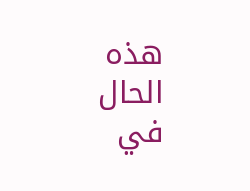هذه الحال في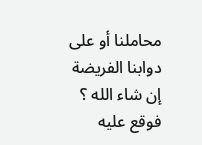محاملنا أو على دوابنا الفريضة إن شاء الله ؟ فوقع عليه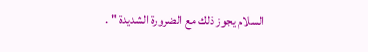السلام يجوز ذلك مع الضرورة الشديدة " .